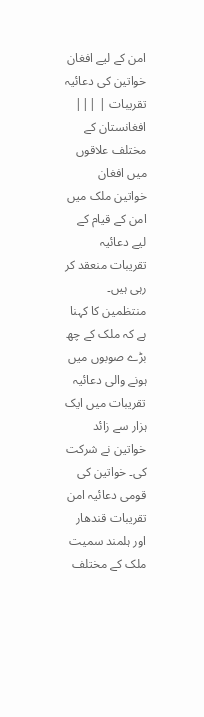امن کے لیے افغان خواتین کی دعائیہ تقریبات | |||
افغانستان کے مختلف علاقوں میں افغان خواتین ملک میں امن کے قیام کے لیے دعائیہ تقریبات منعقد کر رہی ہیں۔ منتظمین کا کہنا ہے کہ ملک کے چھ بڑے صوبوں میں ہونے والی دعائیہ تقریبات میں ایک ہزار سے زائد خواتین نے شرکت کی۔ خواتین کی قومی دعائیہ امن تقریبات قندھار اور ہلمند سمیت ملک کے مختلف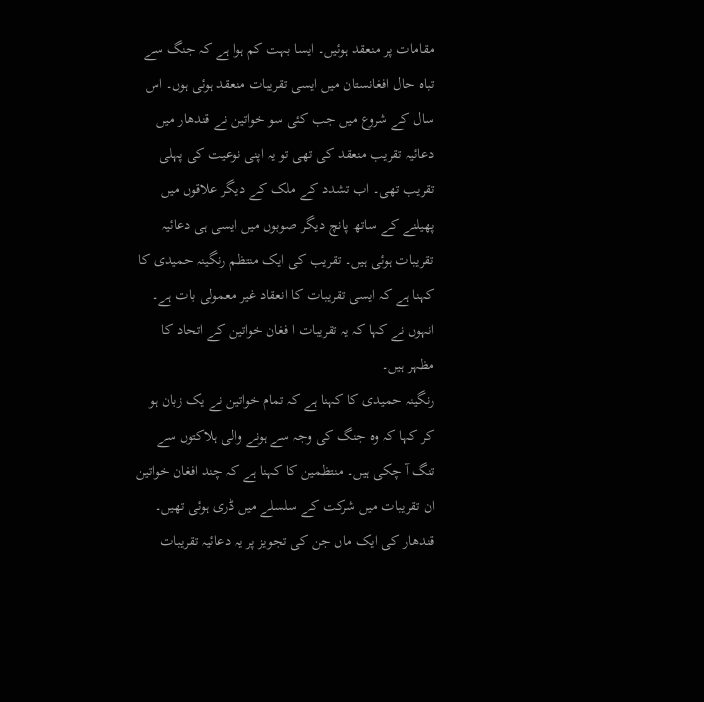مقامات پر منعقد ہوئیں۔ ایسا بہت کم ہوا ہے کہ جنگ سے تباہ حال افغانستان میں ایسی تقریبات منعقد ہوئی ہوں۔ اس سال کے شروع میں جب کئی سو خواتین نے قندھار میں دعائیہ تقریب منعقد کی تھی تو یہ اپنی نوعیت کی پہلی تقریب تھی۔ اب تشدد کے ملک کے دیگر علاقوں میں پھیلنے کے ساتھ پانچ دیگر صوبوں میں ایسی ہی دعائیہ تقریبات ہوئی ہیں۔ تقریب کی ایک منتظم رنگینہ حمیدی کا کہنا ہے کہ ایسی تقریبات کا انعقاد غیر معمولی بات ہے۔ انہوں نے کہا کہ یہ تقریبات ا فغان خواتین کے اتحاد کا مظہر ہیں۔
رنگینہ حمیدی کا کہنا ہے کہ تمام خواتین نے یک زبان ہو کر کہا کہ وہ جنگ کی وجہ سے ہونے والی ہلاکتوں سے تنگ آ چکی ہیں۔ منتظمین کا کہنا ہے کہ چند افغان خواتین ان تقریبات میں شرکت کے سلسلے میں ڈری ہوئی تھیں۔ قندھار کی ایک ماں جن کی تجویز پر یہ دعائیہ تقریبات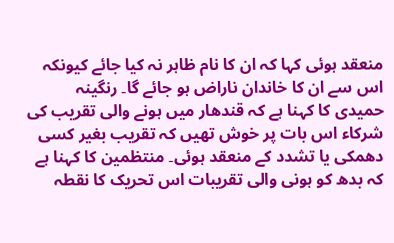منعقد ہوئی کہا کہ ان کا نام ظاہر نہ کیا جائے کیونکہ اس سے ان کا خاندان ناراض ہو جائے گا۔ رنگینہ حمیدی کا کہنا ہے کہ قندھار میں ہونے والی تقریب کی شرکاء اس بات پر خوش تھیں کہ تقریب بغیر کسی دھمکی یا تشدد کے منعقد ہوئی۔ منتظمین کا کہنا ہے کہ بدھ کو ہونی والی تقریبات اس تحریک کا نقطہ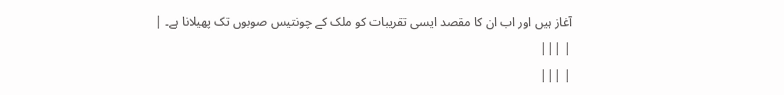آغاز ہیں اور اب ان کا مقصد ایسی تقریبات کو ملک کے چونتیس صوبوں تک پھیلانا ہے۔ |
| |||
| |||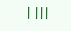| |||